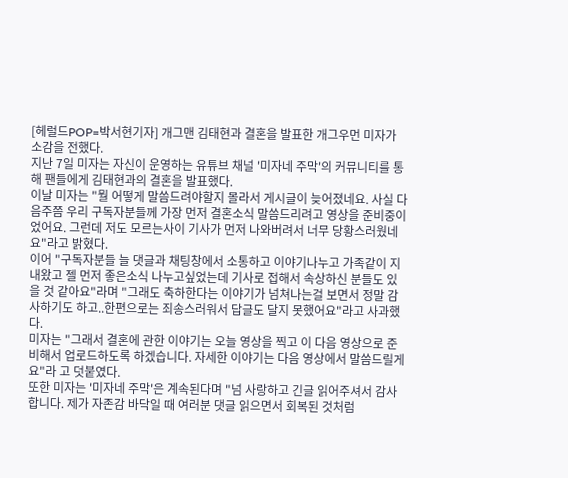[헤럴드POP=박서현기자] 개그맨 김태현과 결혼을 발표한 개그우먼 미자가 소감을 전했다.
지난 7일 미자는 자신이 운영하는 유튜브 채널 '미자네 주막'의 커뮤니티를 통해 팬들에게 김태현과의 결혼을 발표했다.
이날 미자는 "뭘 어떻게 말씀드려야할지 몰라서 게시글이 늦어졌네요. 사실 다음주쯤 우리 구독자분들께 가장 먼저 결혼소식 말씀드리려고 영상을 준비중이었어요. 그런데 저도 모르는사이 기사가 먼저 나와버려서 너무 당황스러웠네요"라고 밝혔다.
이어 "구독자분들 늘 댓글과 채팅창에서 소통하고 이야기나누고 가족같이 지내왔고 젤 먼저 좋은소식 나누고싶었는데 기사로 접해서 속상하신 분들도 있을 것 같아요"라며 "그래도 축하한다는 이야기가 넘쳐나는걸 보면서 정말 감사하기도 하고..한편으로는 죄송스러워서 답글도 달지 못했어요"라고 사과했다.
미자는 "그래서 결혼에 관한 이야기는 오늘 영상을 찍고 이 다음 영상으로 준비해서 업로드하도록 하겠습니다. 자세한 이야기는 다음 영상에서 말씀드릴게요"라 고 덧붙였다.
또한 미자는 '미자네 주막'은 계속된다며 "넘 사랑하고 긴글 읽어주셔서 감사합니다. 제가 자존감 바닥일 때 여러분 댓글 읽으면서 회복된 것처럼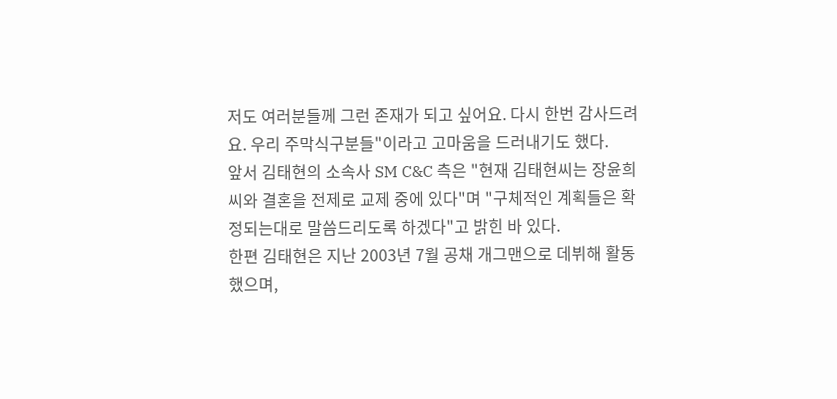저도 여러분들께 그런 존재가 되고 싶어요. 다시 한번 감사드려요. 우리 주막식구분들"이라고 고마움을 드러내기도 했다.
앞서 김태현의 소속사 SM C&C 측은 "현재 김태현씨는 장윤희씨와 결혼을 전제로 교제 중에 있다"며 "구체적인 계획들은 확정되는대로 말씀드리도록 하겠다"고 밝힌 바 있다.
한편 김태현은 지난 2003년 7월 공채 개그맨으로 데뷔해 활동했으며,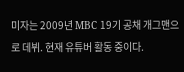미자는 2009년 MBC 19기 공채 개그맨으로 데뷔. 현재 유튜버 활동 중이다.